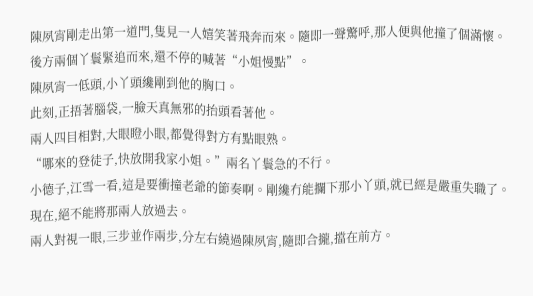陳夙宵剛走出第一道門,隻見一人嬉笑著飛奔而來。隨即一聲驚呼,那人便與他撞了個滿懷。
後方兩個丫鬟緊追而來,還不停的喊著“小姐慢點”。
陳夙宵一低頭,小丫頭纔剛到他的胸口。
此刻,正捂著腦袋,一臉天真無邪的抬頭看著他。
兩人四目相對,大眼瞪小眼,都覺得對方有點眼熟。
“哪來的登徒子,快放開我家小姐。”兩名丫鬟急的不行。
小德子,江雪一看,這是要衝撞老爺的節奏啊。剛纔冇能攔下那小丫頭,就已經是嚴重失職了。
現在,絕不能將那兩人放過去。
兩人對視一眼,三步並作兩步,分左右繞過陳夙宵,隨即合攏,擋在前方。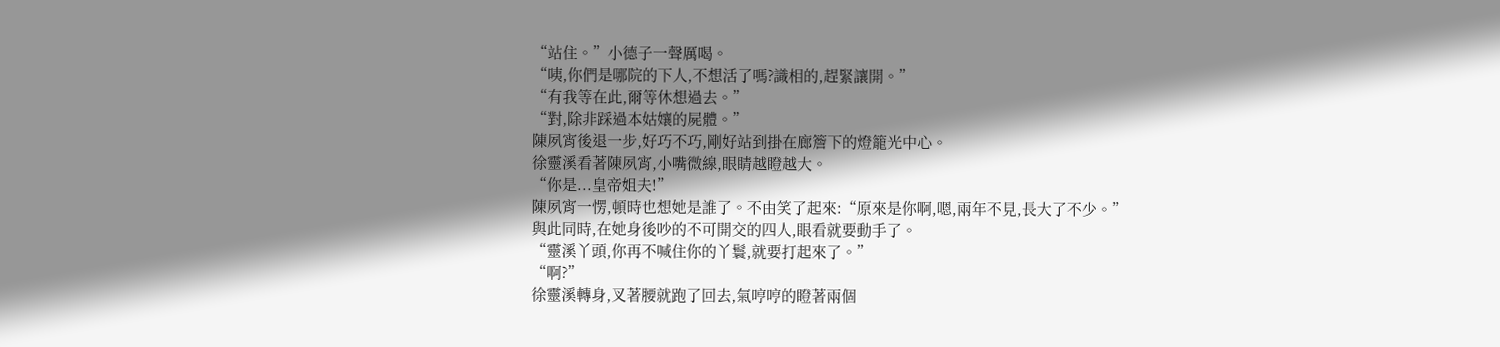“站住。”小德子一聲厲喝。
“咦,你們是哪院的下人,不想活了嗎?識相的,趕緊讓開。”
“有我等在此,爾等休想過去。”
“對,除非踩過本姑孃的屍體。”
陳夙宵後退一步,好巧不巧,剛好站到掛在廊簷下的燈籠光中心。
徐靈溪看著陳夙宵,小嘴微線,眼睛越瞪越大。
“你是...皇帝姐夫!”
陳夙宵一愣,頓時也想她是誰了。不由笑了起來:“原來是你啊,嗯,兩年不見,長大了不少。”
與此同時,在她身後吵的不可開交的四人,眼看就要動手了。
“靈溪丫頭,你再不喊住你的丫鬟,就要打起來了。”
“啊?”
徐靈溪轉身,叉著腰就跑了回去,氣哼哼的瞪著兩個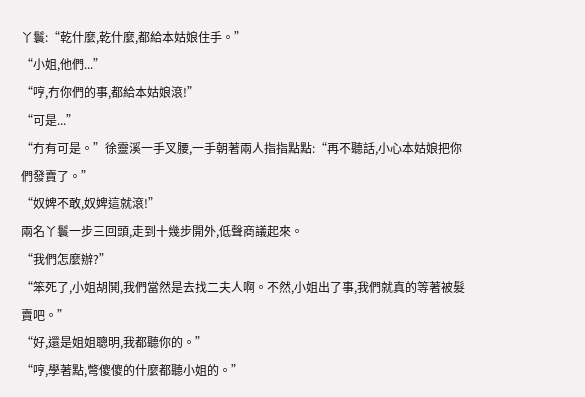丫鬟:“乾什麼,乾什麼,都給本姑娘住手。”
“小姐,他們...”
“哼,冇你們的事,都給本姑娘滾!”
“可是...”
“冇有可是。”徐靈溪一手叉腰,一手朝著兩人指指點點:“再不聽話,小心本姑娘把你們發賣了。”
“奴婢不敢,奴婢這就滾!”
兩名丫鬟一步三回頭,走到十幾步開外,低聲商議起來。
“我們怎麼辦?”
“笨死了,小姐胡鬨,我們當然是去找二夫人啊。不然,小姐出了事,我們就真的等著被髮賣吧。”
“好,還是姐姐聰明,我都聽你的。”
“哼,學著點,彆傻傻的什麼都聽小姐的。”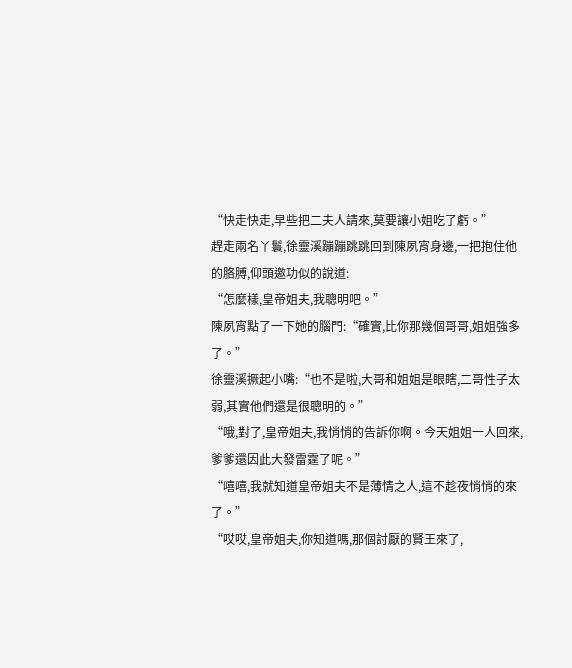“快走快走,早些把二夫人請來,莫要讓小姐吃了虧。”
趕走兩名丫鬟,徐靈溪蹦蹦跳跳回到陳夙宵身邊,一把抱住他的胳膊,仰頭邀功似的說道:
“怎麼樣,皇帝姐夫,我聰明吧。”
陳夙宵點了一下她的腦門:“確實,比你那幾個哥哥,姐姐強多了。”
徐靈溪撅起小嘴:“也不是啦,大哥和姐姐是眼瞎,二哥性子太弱,其實他們還是很聰明的。”
“哦,對了,皇帝姐夫,我悄悄的告訴你啊。今天姐姐一人回來,爹爹還因此大發雷霆了呢。”
“嘻嘻,我就知道皇帝姐夫不是薄情之人,這不趁夜悄悄的來了。”
“哎哎,皇帝姐夫,你知道嗎,那個討厭的賢王來了,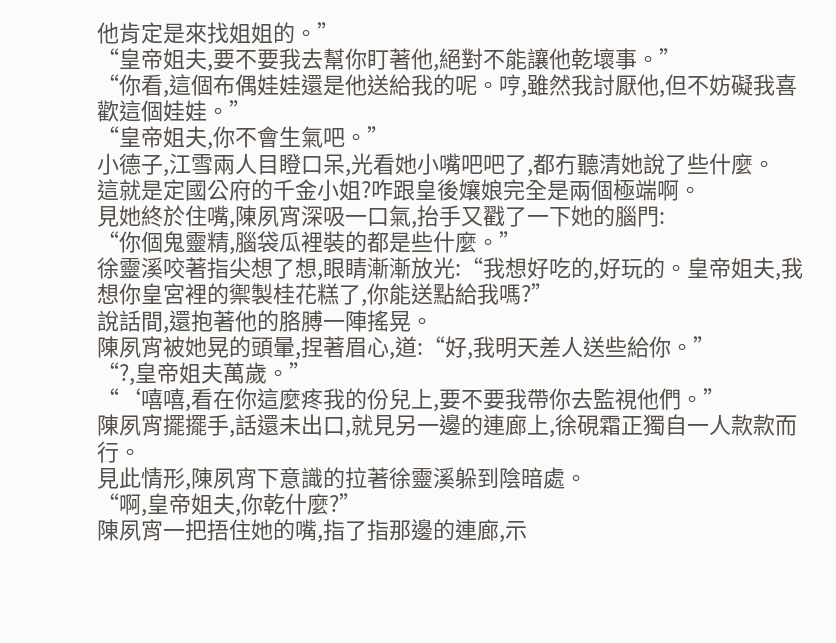他肯定是來找姐姐的。”
“皇帝姐夫,要不要我去幫你盯著他,絕對不能讓他乾壞事。”
“你看,這個布偶娃娃還是他送給我的呢。哼,雖然我討厭他,但不妨礙我喜歡這個娃娃。”
“皇帝姐夫,你不會生氣吧。”
小德子,江雪兩人目瞪口呆,光看她小嘴吧吧了,都冇聽清她說了些什麼。
這就是定國公府的千金小姐?咋跟皇後孃娘完全是兩個極端啊。
見她終於住嘴,陳夙宵深吸一口氣,抬手又戳了一下她的腦門:
“你個鬼靈精,腦袋瓜裡裝的都是些什麼。”
徐靈溪咬著指尖想了想,眼睛漸漸放光:“我想好吃的,好玩的。皇帝姐夫,我想你皇宮裡的禦製桂花糕了,你能送點給我嗎?”
說話間,還抱著他的胳膊一陣搖晃。
陳夙宵被她晃的頭暈,捏著眉心,道:“好,我明天差人送些給你。”
“?,皇帝姐夫萬歲。”
“‘嘻嘻,看在你這麼疼我的份兒上,要不要我帶你去監視他們。”
陳夙宵擺擺手,話還未出口,就見另一邊的連廊上,徐硯霜正獨自一人款款而行。
見此情形,陳夙宵下意識的拉著徐靈溪躲到陰暗處。
“啊,皇帝姐夫,你乾什麼?”
陳夙宵一把捂住她的嘴,指了指那邊的連廊,示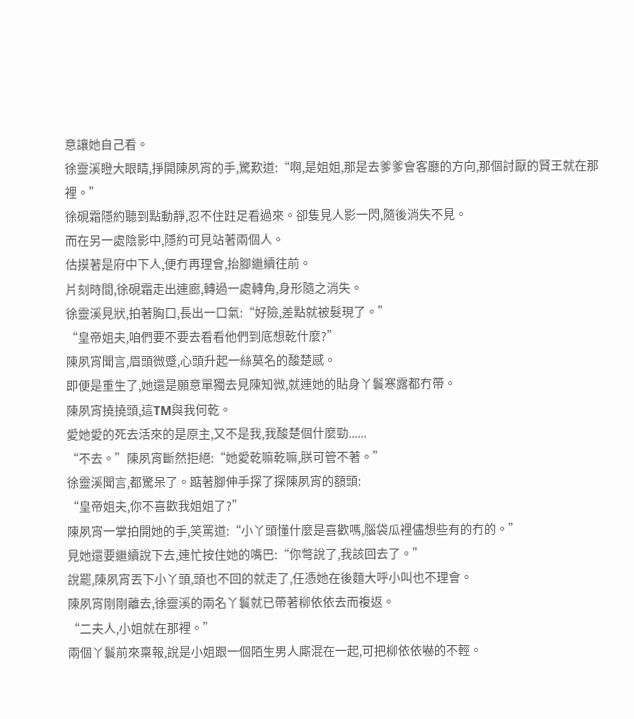意讓她自己看。
徐靈溪瞪大眼睛,掙開陳夙宵的手,驚歎道:“啊,是姐姐,那是去爹爹會客廳的方向,那個討厭的賢王就在那裡。”
徐硯霜隱約聽到點動靜,忍不住跓足看過來。卻隻見人影一閃,隨後消失不見。
而在另一處陰影中,隱約可見站著兩個人。
估摸著是府中下人,便冇再理會,抬腳繼續往前。
片刻時間,徐硯霜走出連廊,轉過一處轉角,身形隨之消失。
徐靈溪見狀,拍著胸口,長出一口氣:“好險,差點就被髮現了。”
“皇帝姐夫,咱們要不要去看看他們到底想乾什麼?”
陳夙宵聞言,眉頭微蹙,心頭升起一絲莫名的酸楚感。
即便是重生了,她還是願意單獨去見陳知微,就連她的貼身丫鬟寒露都冇帶。
陳夙宵撓撓頭,這TM與我何乾。
愛她愛的死去活來的是原主,又不是我,我酸楚個什麼勁......
“不去。”陳夙宵斷然拒絕:“她愛乾嘛乾嘛,朕可管不著。”
徐靈溪聞言,都驚呆了。踮著腳伸手探了探陳夙宵的額頭:
“皇帝姐夫,你不喜歡我姐姐了?”
陳夙宵一掌拍開她的手,笑罵道:“小丫頭懂什麼是喜歡嗎,腦袋瓜裡儘想些有的冇的。”
見她還要繼續說下去,連忙按住她的嘴巴:“你彆說了,我該回去了。”
說罷,陳夙宵丟下小丫頭,頭也不回的就走了,任憑她在後麵大呼小叫也不理會。
陳夙宵剛剛離去,徐靈溪的兩名丫鬟就已帶著柳依依去而複返。
“二夫人,小姐就在那裡。”
兩個丫鬟前來稟報,說是小姐跟一個陌生男人廝混在一起,可把柳依依嚇的不輕。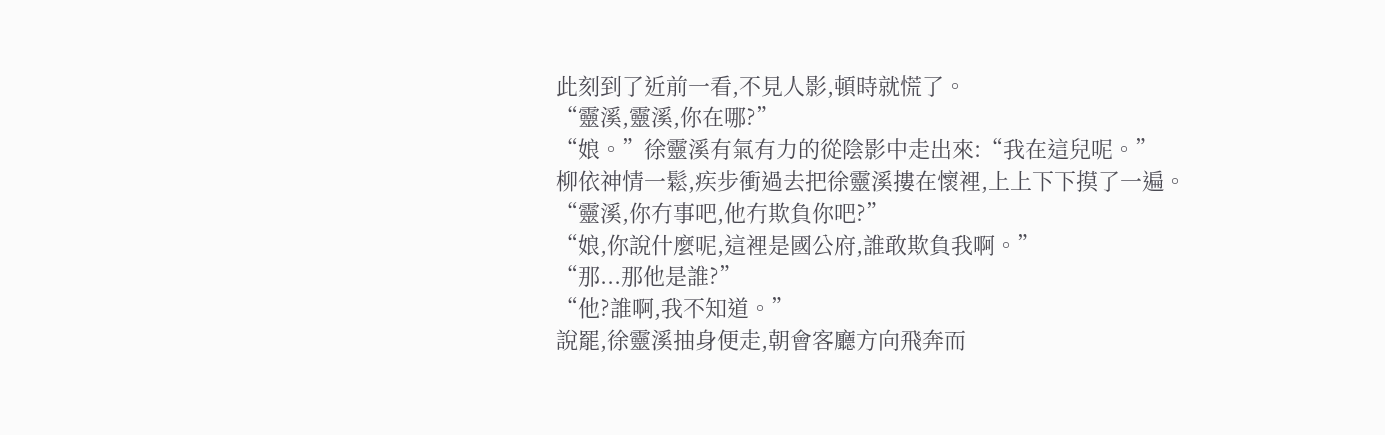此刻到了近前一看,不見人影,頓時就慌了。
“靈溪,靈溪,你在哪?”
“娘。”徐靈溪有氣有力的從陰影中走出來:“我在這兒呢。”
柳依神情一鬆,疾步衝過去把徐靈溪摟在懷裡,上上下下摸了一遍。
“靈溪,你冇事吧,他冇欺負你吧?”
“娘,你說什麼呢,這裡是國公府,誰敢欺負我啊。”
“那...那他是誰?”
“他?誰啊,我不知道。”
說罷,徐靈溪抽身便走,朝會客廳方向飛奔而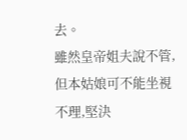去。
雖然皇帝姐夫說不管,但本姑娘可不能坐視不理,堅決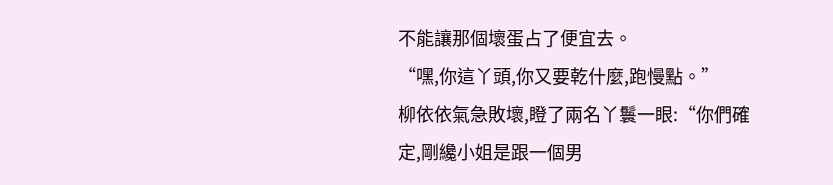不能讓那個壞蛋占了便宜去。
“嘿,你這丫頭,你又要乾什麼,跑慢點。”
柳依依氣急敗壞,瞪了兩名丫鬟一眼:“你們確定,剛纔小姐是跟一個男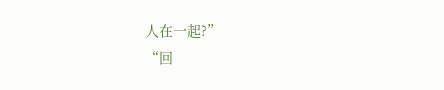人在一起?”
“回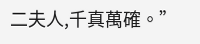二夫人,千真萬確。”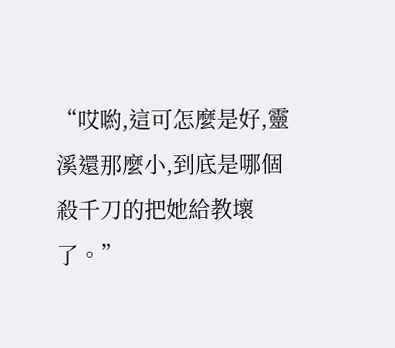“哎喲,這可怎麼是好,靈溪還那麼小,到底是哪個殺千刀的把她給教壞了。”